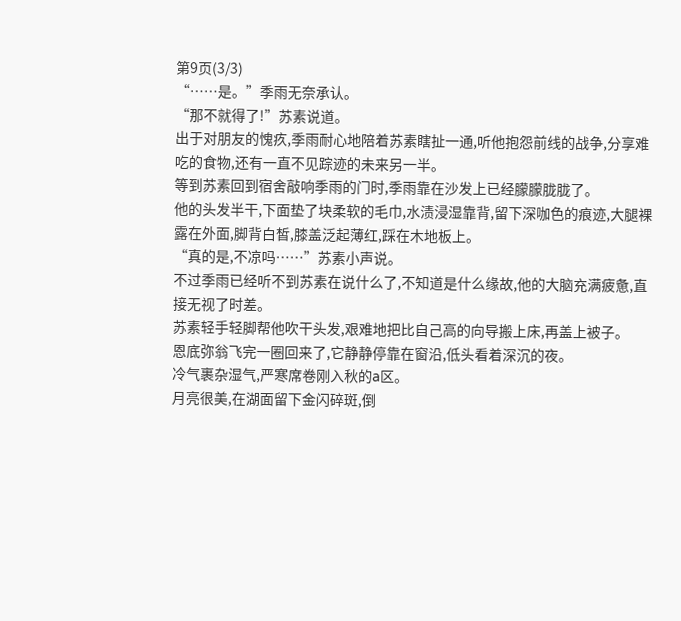第9页(3/3)
“……是。”季雨无奈承认。
“那不就得了!”苏素说道。
出于对朋友的愧疚,季雨耐心地陪着苏素瞎扯一通,听他抱怨前线的战争,分享难吃的食物,还有一直不见踪迹的未来另一半。
等到苏素回到宿舍敲响季雨的门时,季雨靠在沙发上已经朦朦胧胧了。
他的头发半干,下面垫了块柔软的毛巾,水渍浸湿靠背,留下深咖色的痕迹,大腿裸露在外面,脚背白皙,膝盖泛起薄红,踩在木地板上。
“真的是,不凉吗……”苏素小声说。
不过季雨已经听不到苏素在说什么了,不知道是什么缘故,他的大脑充满疲惫,直接无视了时差。
苏素轻手轻脚帮他吹干头发,艰难地把比自己高的向导搬上床,再盖上被子。
恩底弥翁飞完一圈回来了,它静静停靠在窗沿,低头看着深沉的夜。
冷气裹杂湿气,严寒席卷刚入秋的a区。
月亮很美,在湖面留下金闪碎斑,倒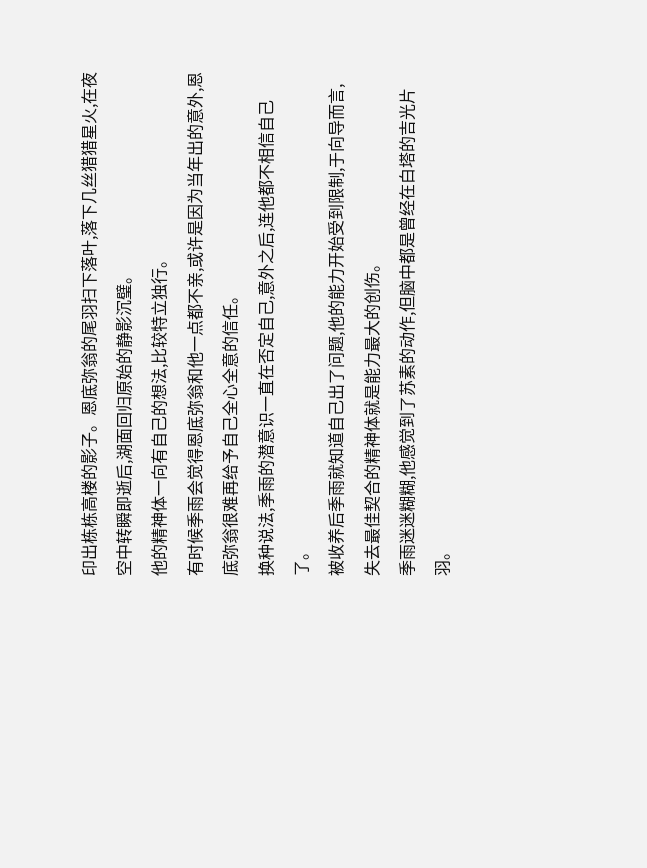印出栋栋高楼的影子。恩底弥翁的尾羽扫下落叶,落下几丝猎猎星火,在夜空中转瞬即逝后,湖面回归原始的静影沉璧。
他的精神体一向有自己的想法,比较特立独行。
有时候季雨会觉得恩底弥翁和他一点都不亲,或许是因为当年出的意外,恩底弥翁很难再给予自己全心全意的信任。
换种说法,季雨的潜意识一直在否定自己,意外之后,连他都不相信自己了。
被收养后季雨就知道自己出了问题,他的能力开始受到限制,于向导而言,失去最佳契合的精神体就是能力最大的创伤。
季雨迷迷糊糊,他感觉到了苏素的动作,但脑中都是曾经在白塔的吉光片羽。